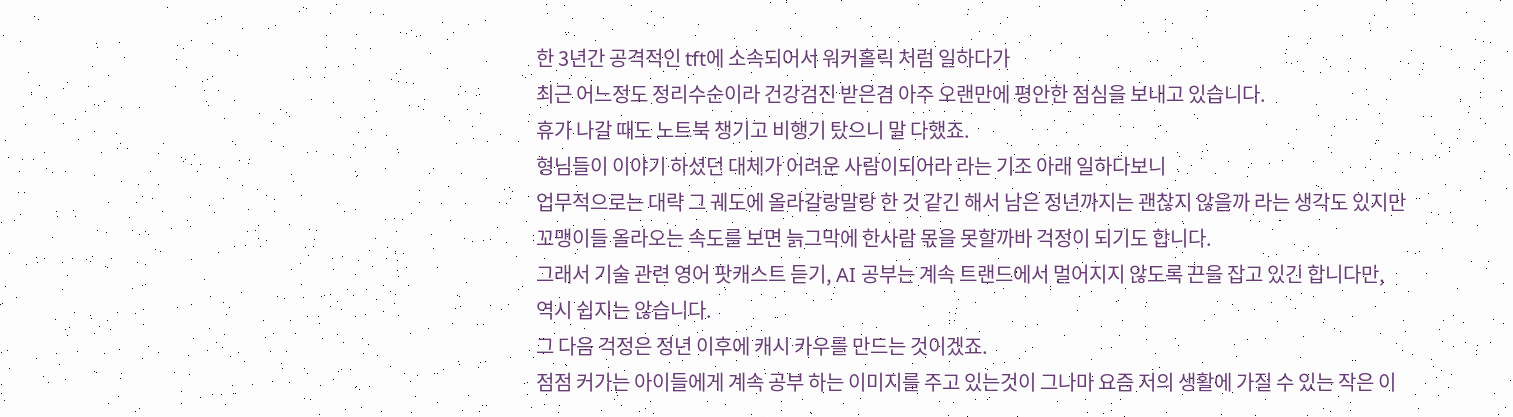한 3년간 공격적인 tft에 소속되어서 워커홀릭 처럼 일하다가
최근 어느정도 정리수순이라 건강검진 받은겸 아주 오랜만에 평안한 점심을 보내고 있습니다.
휴가 나갈 때도 노트북 챙기고 비행기 탔으니 말 다했죠.
형님들이 이야기 하셨던 대체가 어려운 사람이되어라 라는 기조 아래 일하다보니
업무적으로는 대략 그 궤도에 올라갈랑말랑 한 것 같긴 해서 남은 정년까지는 괜찮지 않을까 라는 생각도 있지만
꼬맹이들 올라오는 속도를 보면 늙그막에 한사람 몫을 못할까바 걱정이 되기도 합니다.
그래서 기술 관련 영어 팟캐스트 듣기, AI 공부는 계속 트랜드에서 멀어지지 않도록 끈을 잡고 있긴 합니다만,
역시 쉽지는 않습니다.
그 다음 걱정은 정년 이후에 캐시 카우를 만드는 것이겠죠.
점점 커가는 아이들에게 계속 공부 하는 이미지를 주고 있는것이 그나마 요즘 저의 생활에 가질 수 있는 작은 이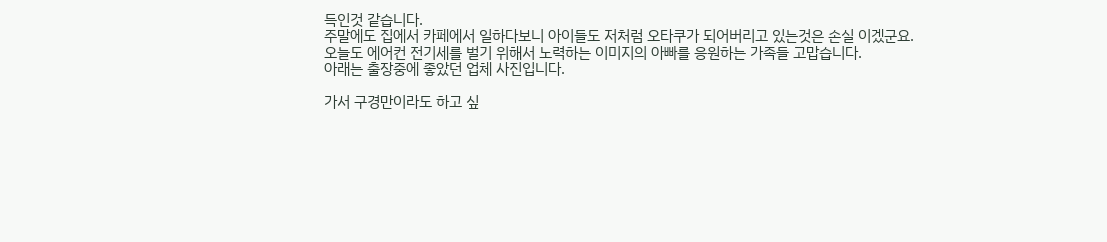득인것 같습니다.
주말에도 집에서 카페에서 일하다보니 아이들도 저처럼 오타쿠가 되어버리고 있는것은 손실 이겠군요.
오늘도 에어컨 전기세를 벌기 위해서 노력하는 이미지의 아빠를 응원하는 가족들 고맙습니다.
아래는 출장중에 좋았던 업체 사진입니다.

가서 구경만이라도 하고 싶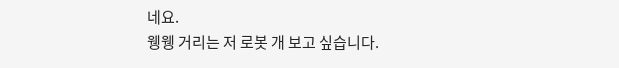네요.
웽웽 거리는 저 로봇 개 보고 싶습니다.